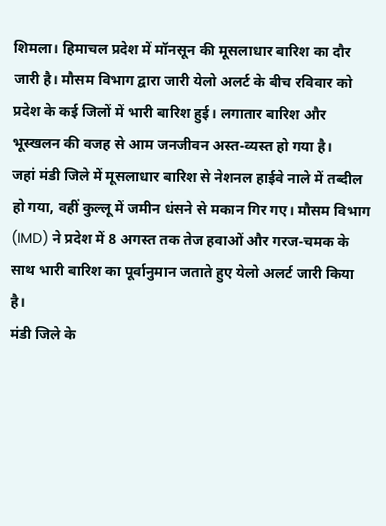शिमला। हिमाचल प्रदेश में मॉनसून की मूसलाधार बारिश का दौर जारी है। मौसम विभाग द्वारा जारी येलो अलर्ट के बीच रविवार को प्रदेश के कई जिलों में भारी बारिश हुई। लगातार बारिश और भूस्खलन की वजह से आम जनजीवन अस्त-व्यस्त हो गया है।
जहां मंडी जिले में मूसलाधार बारिश से नेशनल हाईवे नाले में तब्दील हो गया, वहीं कुल्लू में जमीन धंसने से मकान गिर गए। मौसम विभाग (IMD) ने प्रदेश में 8 अगस्त तक तेज हवाओं और गरज-चमक के साथ भारी बारिश का पूर्वानुमान जताते हुए येलो अलर्ट जारी किया है।
मंडी जिले के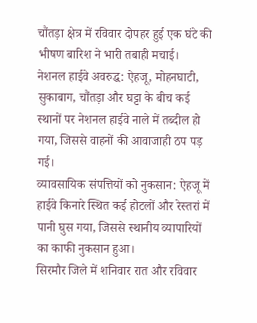चौंतड़ा क्षेत्र में रविवार दोपहर हुई एक घंटे की भीषण बारिश ने भारी तबाही मचाई।
नेशनल हाईवे अवरुद्ध: ऐहजू, मोहनघाटी, सुकाबाग, चौंतड़ा और घट्टा के बीच कई स्थानों पर नेशनल हाईवे नाले में तब्दील हो गया, जिससे वाहनों की आवाजाही ठप पड़ गई।
व्यावसायिक संपत्तियों को नुकसान: ऐहजू में हाईवे किनारे स्थित कई होटलों और रेस्तरां में पानी घुस गया, जिससे स्थानीय व्यापारियों का काफी नुकसान हुआ।
सिरमौर जिले में शनिवार रात और रविवार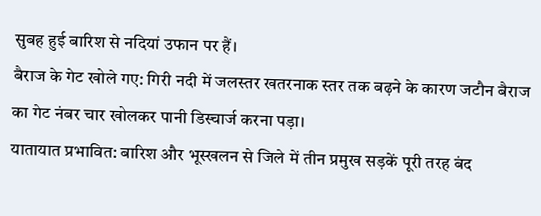सुबह हुई बारिश से नदियां उफान पर हैं।
बैराज के गेट खोले गए: गिरी नदी में जलस्तर खतरनाक स्तर तक बढ़ने के कारण जटौन बैराज का गेट नंबर चार खोलकर पानी डिस्चार्ज करना पड़ा।
यातायात प्रभावित: बारिश और भूस्खलन से जिले में तीन प्रमुख सड़कें पूरी तरह बंद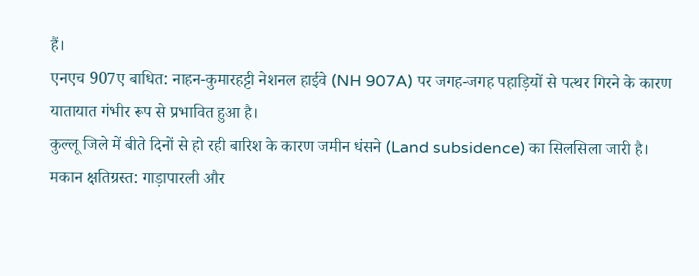हैं।
एनएच 907ए बाधित: नाहन-कुमारहट्टी नेशनल हाईवे (NH 907A) पर जगह-जगह पहाड़ियों से पत्थर गिरने के कारण यातायात गंभीर रूप से प्रभावित हुआ है।
कुल्लू जिले में बीते दिनों से हो रही बारिश के कारण जमीन धंसने (Land subsidence) का सिलसिला जारी है।
मकान क्षतिग्रस्त: गाड़ापारली और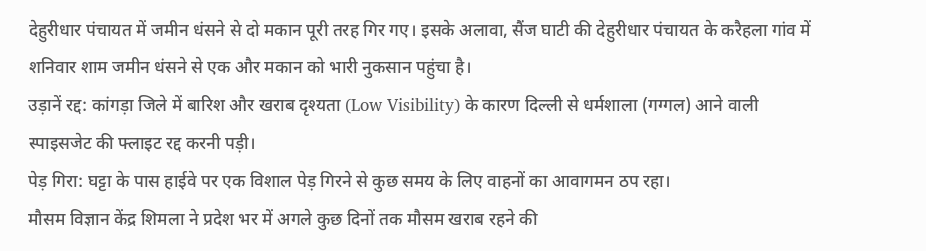देहुरीधार पंचायत में जमीन धंसने से दो मकान पूरी तरह गिर गए। इसके अलावा, सैंज घाटी की देहुरीधार पंचायत के करैहला गांव में शनिवार शाम जमीन धंसने से एक और मकान को भारी नुकसान पहुंचा है।
उड़ानें रद्द: कांगड़ा जिले में बारिश और खराब दृश्यता (Low Visibility) के कारण दिल्ली से धर्मशाला (गग्गल) आने वाली स्पाइसजेट की फ्लाइट रद्द करनी पड़ी।
पेड़ गिरा: घट्टा के पास हाईवे पर एक विशाल पेड़ गिरने से कुछ समय के लिए वाहनों का आवागमन ठप रहा।
मौसम विज्ञान केंद्र शिमला ने प्रदेश भर में अगले कुछ दिनों तक मौसम खराब रहने की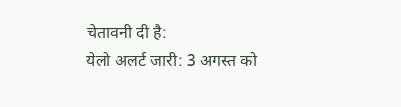चेतावनी दी है:
येलो अलर्ट जारी: 3 अगस्त को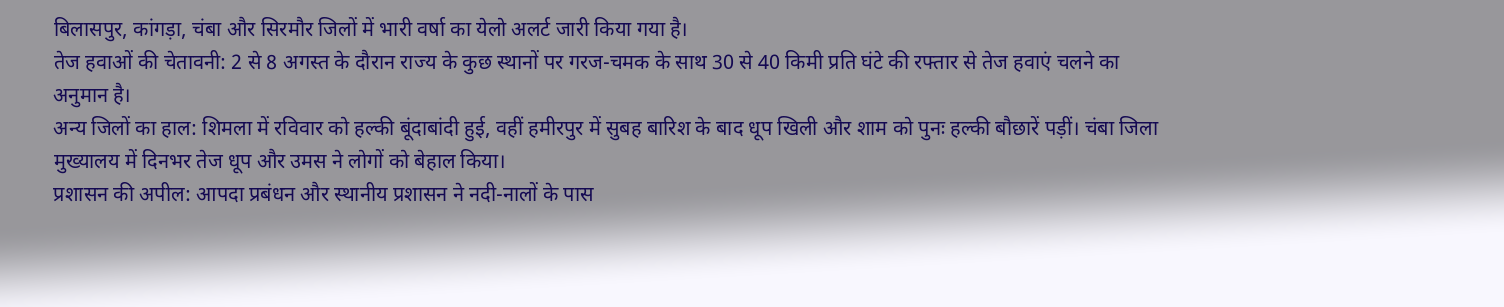बिलासपुर, कांगड़ा, चंबा और सिरमौर जिलों में भारी वर्षा का येलो अलर्ट जारी किया गया है।
तेज हवाओं की चेतावनी: 2 से 8 अगस्त के दौरान राज्य के कुछ स्थानों पर गरज-चमक के साथ 30 से 40 किमी प्रति घंटे की रफ्तार से तेज हवाएं चलने का अनुमान है।
अन्य जिलों का हाल: शिमला में रविवार को हल्की बूंदाबांदी हुई, वहीं हमीरपुर में सुबह बारिश के बाद धूप खिली और शाम को पुनः हल्की बौछारें पड़ीं। चंबा जिला मुख्यालय में दिनभर तेज धूप और उमस ने लोगों को बेहाल किया।
प्रशासन की अपील: आपदा प्रबंधन और स्थानीय प्रशासन ने नदी-नालों के पास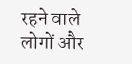रहने वाले लोगों और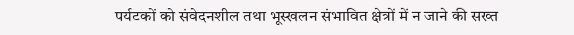पर्यटकों को संवेदनशील तथा भूस्खलन संभावित क्षेत्रों में न जाने की सख्त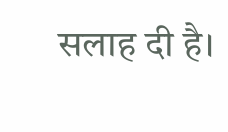सलाह दी है।